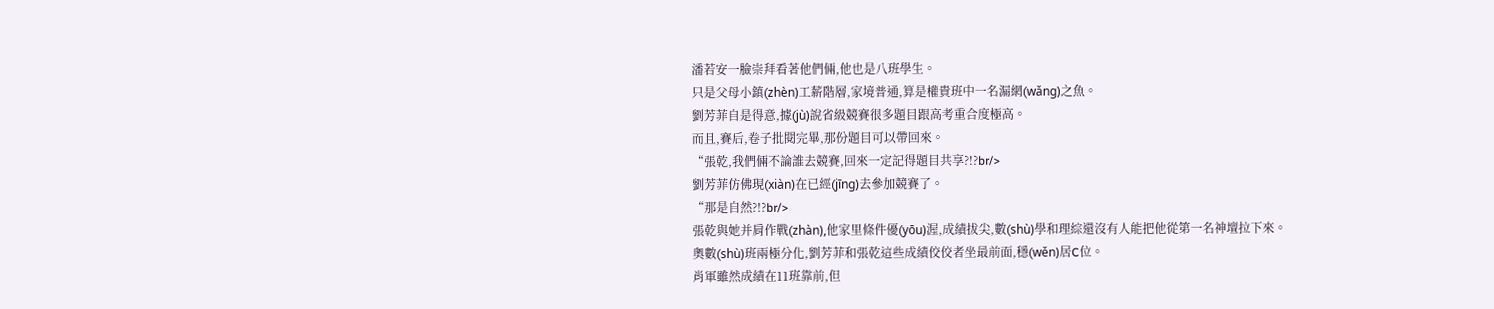潘若安一臉崇拜看著他們倆,他也是八班學生。
只是父母小鎮(zhèn)工薪階層,家境普通,算是權貴班中一名漏網(wǎng)之魚。
劉芳菲自是得意,據(jù)說省級競賽很多題目跟高考重合度極高。
而且,賽后,卷子批閱完畢,那份題目可以帶回來。
“張乾,我們倆不論誰去競賽,回來一定記得題目共享?!?br/>
劉芳菲仿佛現(xiàn)在已經(jīng)去參加競賽了。
“那是自然?!?br/>
張乾與她并肩作戰(zhàn),他家里條件優(yōu)渥,成績拔尖,數(shù)學和理綜還沒有人能把他從第一名神壇拉下來。
奧數(shù)班兩極分化,劉芳菲和張乾這些成績佼佼者坐最前面,穩(wěn)居C位。
肖軍雖然成績在11班靠前,但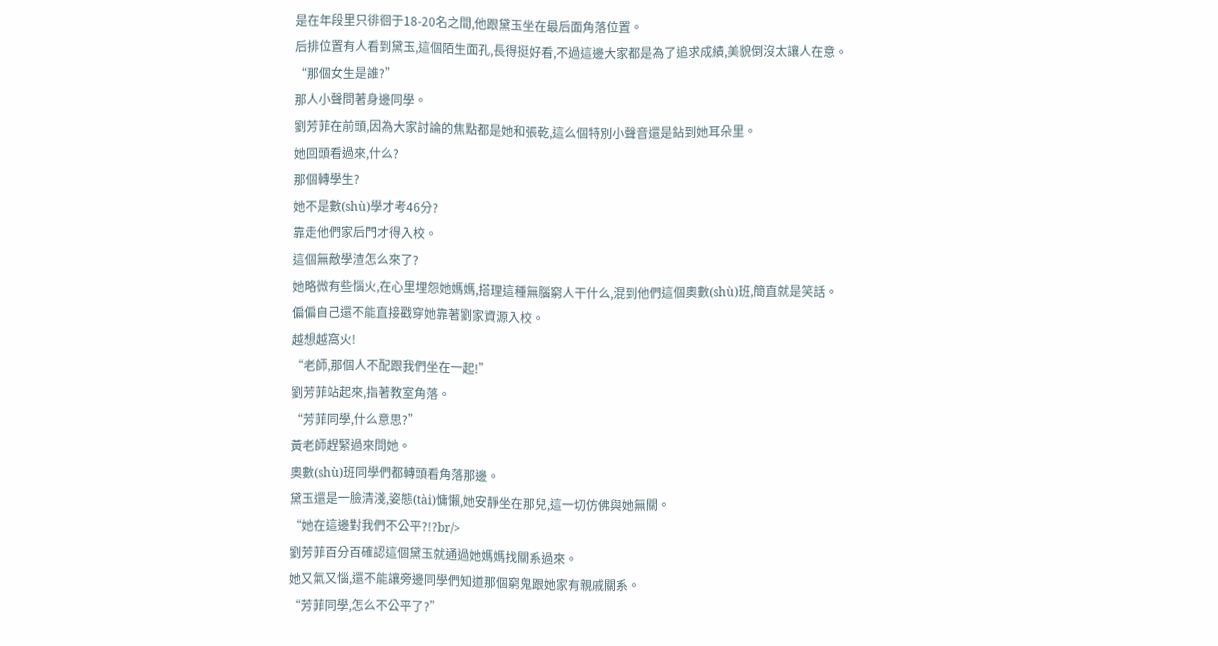是在年段里只徘徊于18-20名之間,他跟黛玉坐在最后面角落位置。
后排位置有人看到黛玉,這個陌生面孔,長得挺好看,不過這邊大家都是為了追求成績,美貌倒沒太讓人在意。
“那個女生是誰?”
那人小聲問著身邊同學。
劉芳菲在前頭,因為大家討論的焦點都是她和張乾,這么個特別小聲音還是鉆到她耳朵里。
她回頭看過來,什么?
那個轉學生?
她不是數(shù)學才考46分?
靠走他們家后門才得入校。
這個無敵學渣怎么來了?
她略微有些惱火,在心里埋怨她媽媽,搭理這種無腦窮人干什么,混到他們這個奧數(shù)班,簡直就是笑話。
偏偏自己還不能直接戳穿她靠著劉家資源入校。
越想越窩火!
“老師,那個人不配跟我們坐在一起!”
劉芳菲站起來,指著教室角落。
“芳菲同學,什么意思?”
黃老師趕緊過來問她。
奧數(shù)班同學們都轉頭看角落那邊。
黛玉還是一臉清淺,姿態(tài)慵懶,她安靜坐在那兒,這一切仿佛與她無關。
“她在這邊對我們不公平?!?br/>
劉芳菲百分百確認這個黛玉就通過她媽媽找關系過來。
她又氣又惱,還不能讓旁邊同學們知道那個窮鬼跟她家有親戚關系。
“芳菲同學,怎么不公平了?”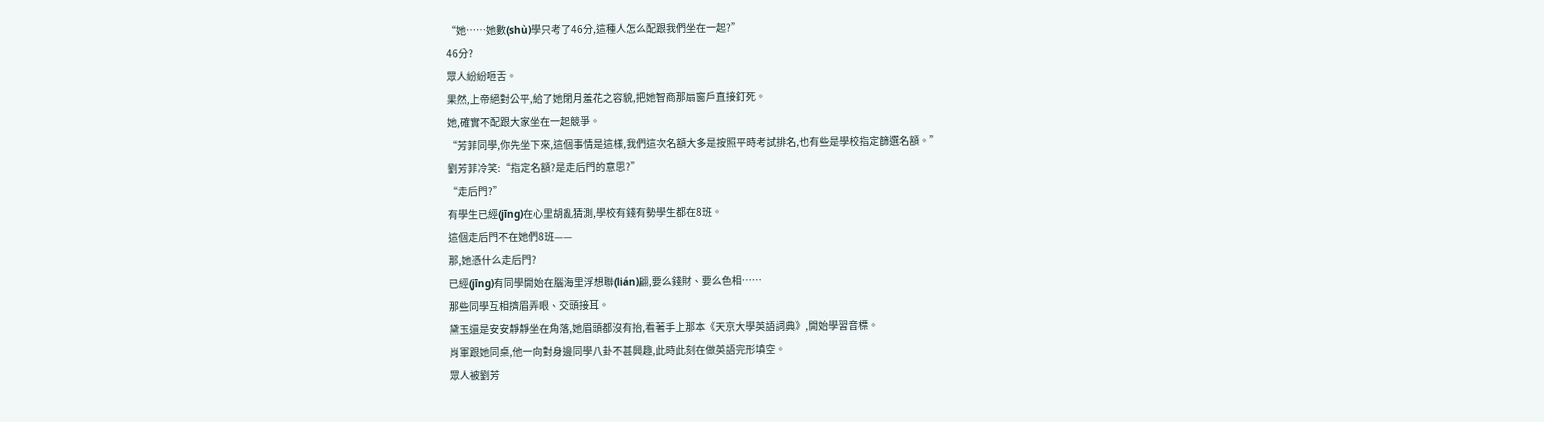“她……她數(shù)學只考了46分,這種人怎么配跟我們坐在一起?”
46分?
眾人紛紛咂舌。
果然,上帝絕對公平,給了她閉月羞花之容貌,把她智商那扇窗戶直接釘死。
她,確實不配跟大家坐在一起競爭。
“芳菲同學,你先坐下來,這個事情是這樣,我們這次名額大多是按照平時考試排名,也有些是學校指定篩選名額。”
劉芳菲冷笑:“指定名額?是走后門的意思?”
“走后門?”
有學生已經(jīng)在心里胡亂猜測,學校有錢有勢學生都在8班。
這個走后門不在她們8班——
那,她憑什么走后門?
已經(jīng)有同學開始在腦海里浮想聯(lián)翩,要么錢財、要么色相……
那些同學互相擠眉弄眼、交頭接耳。
黛玉還是安安靜靜坐在角落,她眉頭都沒有抬,看著手上那本《天京大學英語詞典》,開始學習音標。
肖軍跟她同桌,他一向對身邊同學八卦不甚興趣,此時此刻在做英語完形填空。
眾人被劉芳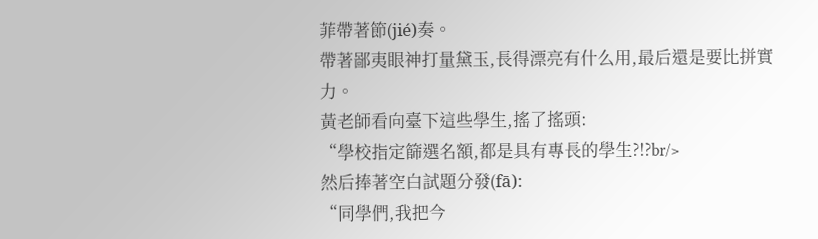菲帶著節(jié)奏。
帶著鄙夷眼神打量黛玉,長得漂亮有什么用,最后還是要比拼實力。
黃老師看向臺下這些學生,搖了搖頭:
“學校指定篩選名額,都是具有專長的學生?!?br/>
然后捧著空白試題分發(fā):
“同學們,我把今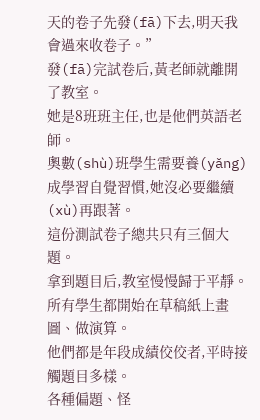天的卷子先發(fā)下去,明天我會過來收卷子。”
發(fā)完試卷后,黃老師就離開了教室。
她是8班班主任,也是他們英語老師。
奧數(shù)班學生需要養(yǎng)成學習自覺習慣,她沒必要繼續(xù)再跟著。
這份測試卷子總共只有三個大題。
拿到題目后,教室慢慢歸于平靜。
所有學生都開始在草稿紙上畫圖、做演算。
他們都是年段成績佼佼者,平時接觸題目多樣。
各種偏題、怪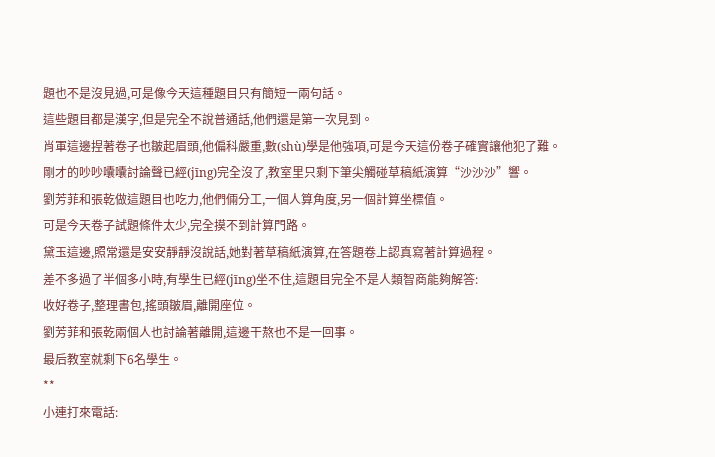題也不是沒見過,可是像今天這種題目只有簡短一兩句話。
這些題目都是漢字,但是完全不說普通話,他們還是第一次見到。
肖軍這邊捏著卷子也皺起眉頭,他偏科嚴重,數(shù)學是他強項,可是今天這份卷子確實讓他犯了難。
剛才的吵吵囔囔討論聲已經(jīng)完全沒了,教室里只剩下筆尖觸碰草稿紙演算“沙沙沙”響。
劉芳菲和張乾做這題目也吃力,他們倆分工,一個人算角度,另一個計算坐標值。
可是今天卷子試題條件太少,完全摸不到計算門路。
黛玉這邊,照常還是安安靜靜沒說話,她對著草稿紙演算,在答題卷上認真寫著計算過程。
差不多過了半個多小時,有學生已經(jīng)坐不住,這題目完全不是人類智商能夠解答:
收好卷子,整理書包,搖頭皺眉,離開座位。
劉芳菲和張乾兩個人也討論著離開,這邊干熬也不是一回事。
最后教室就剩下6名學生。
**
小連打來電話: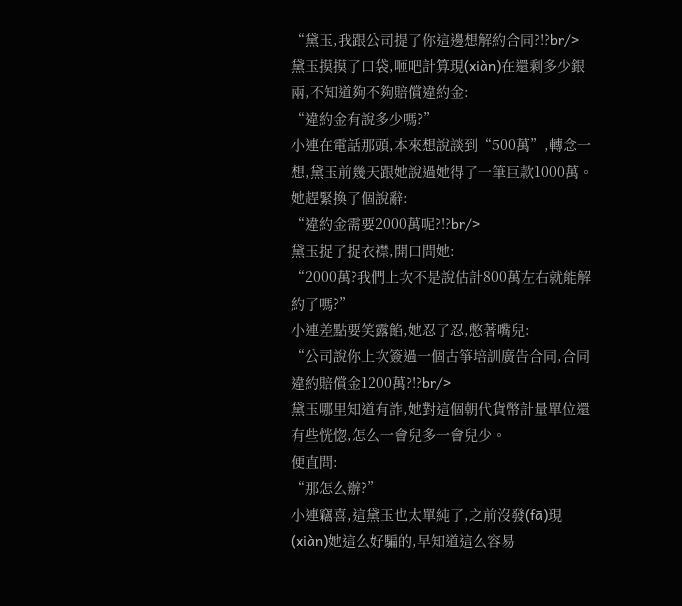“黛玉,我跟公司提了你這邊想解約合同?!?br/>
黛玉摸摸了口袋,咂吧計算現(xiàn)在還剩多少銀兩,不知道夠不夠賠償違約金:
“違約金有說多少嗎?”
小連在電話那頭,本來想說談到“500萬”,轉念一想,黛玉前幾天跟她說過她得了一筆巨款1000萬。
她趕緊換了個說辭:
“違約金需要2000萬呢?!?br/>
黛玉捉了捉衣襟,開口問她:
“2000萬?我們上次不是說估計800萬左右就能解約了嗎?”
小連差點要笑露餡,她忍了忍,憋著嘴兒:
“公司說你上次簽過一個古箏培訓廣告合同,合同違約賠償金1200萬?!?br/>
黛玉哪里知道有詐,她對這個朝代貨幣計量單位還有些恍惚,怎么一會兒多一會兒少。
便直問:
“那怎么辦?”
小連竊喜,這黛玉也太單純了,之前沒發(fā)現(xiàn)她這么好騙的,早知道這么容易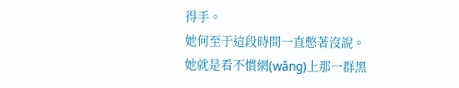得手。
她何至于這段時間一直憋著沒說。
她就是看不慣網(wǎng)上那一群黑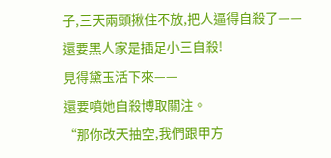子,三天兩頭揪住不放,把人逼得自殺了——
還要黑人家是插足小三自殺!
見得黛玉活下來——
還要噴她自殺博取關注。
“那你改天抽空,我們跟甲方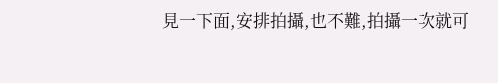見一下面,安排拍攝,也不難,拍攝一次就可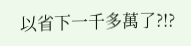以省下一千多萬了?!?